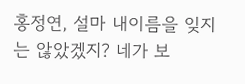홍정연, 설마 내이름을 잊지는 않았겠지? 네가 보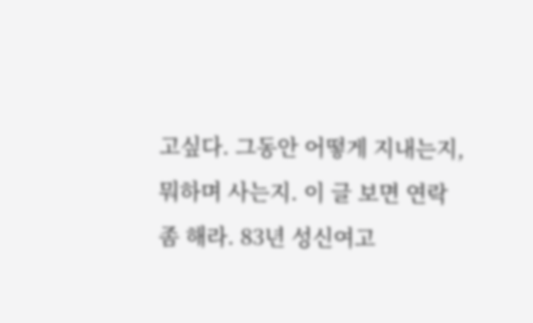고싶다. 그동안 어떻게 지내는지, 뭐하며 사는지. 이 글 보면 연락 좀 해라. 83년 성신여고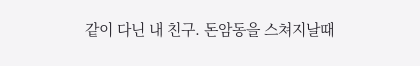같이 다닌 내 친구. 돈암동을 스쳐지날때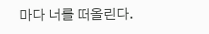마다 너를 떠올린다.